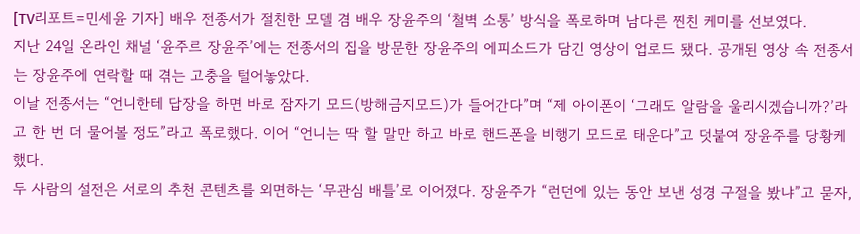[TV리포트=민세윤 기자] 배우 전종서가 절친한 모델 겸 배우 장윤주의 ‘철벽 소통’ 방식을 폭로하며 남다른 찐친 케미를 선보였다.
지난 24일 온라인 채널 ‘윤주르 장윤주’에는 전종서의 집을 방문한 장윤주의 에피소드가 담긴 영상이 업로드 됐다. 공개된 영상 속 전종서는 장윤주에 연락할 때 겪는 고충을 털어놓았다.
이날 전종서는 “언니한테 답장을 하면 바로 잠자기 모드(방해금지모드)가 들어간다”며 “제 아이폰이 ‘그래도 알람을 울리시겠습니까?’라고 한 번 더 물어볼 정도”라고 폭로했다. 이어 “언니는 딱 할 말만 하고 바로 핸드폰을 비행기 모드로 태운다”고 덧붙여 장윤주를 당황케 했다.
두 사람의 설전은 서로의 추천 콘텐츠를 외면하는 ‘무관심 배틀’로 이어졌다. 장윤주가 “런던에 있는 동안 보낸 성경 구절을 봤냐”고 묻자,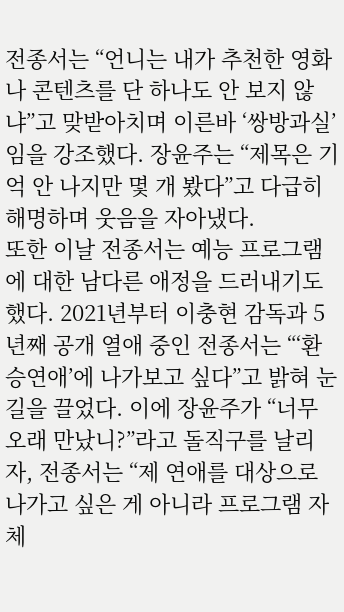전종서는 “언니는 내가 추천한 영화나 콘텐츠를 단 하나도 안 보지 않냐”고 맞받아치며 이른바 ‘쌍방과실’임을 강조했다. 장윤주는 “제목은 기억 안 나지만 몇 개 봤다”고 다급히 해명하며 웃음을 자아냈다.
또한 이날 전종서는 예능 프로그램에 대한 남다른 애정을 드러내기도 했다. 2021년부터 이충현 감독과 5년째 공개 열애 중인 전종서는 “‘환승연애’에 나가보고 싶다”고 밝혀 눈길을 끌었다. 이에 장윤주가 “너무 오래 만났니?”라고 돌직구를 날리자, 전종서는 “제 연애를 대상으로 나가고 싶은 게 아니라 프로그램 자체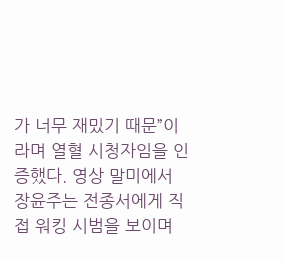가 너무 재밌기 때문”이라며 열혈 시청자임을 인증했다. 영상 말미에서 장윤주는 전종서에게 직접 워킹 시범을 보이며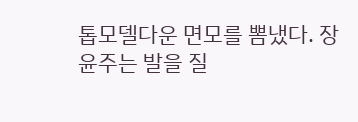톱모델다운 면모를 뽐냈다. 장윤주는 발을 질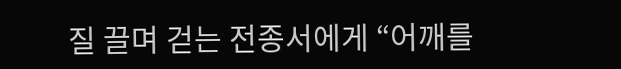질 끌며 걷는 전종서에게 “어깨를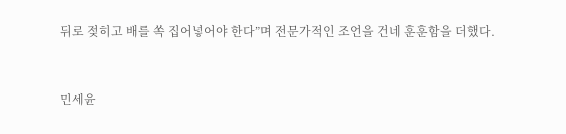뒤로 젖히고 배를 쏙 집어넣어야 한다”며 전문가적인 조언을 건네 훈훈함을 더했다.



민세윤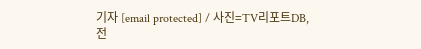기자 [email protected] / 사진=TV리포트DB, 전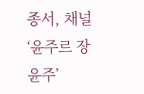종서, 채널 ‘윤주르 장윤주’